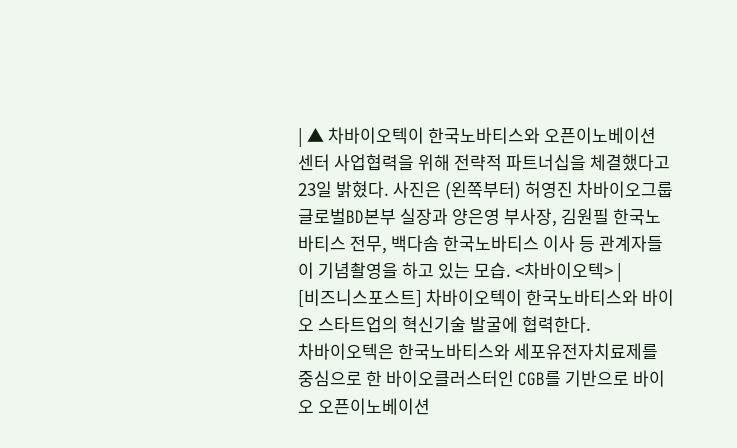| ▲ 차바이오텍이 한국노바티스와 오픈이노베이션 센터 사업협력을 위해 전략적 파트너십을 체결했다고 23일 밝혔다. 사진은 (왼쪽부터) 허영진 차바이오그룹 글로벌BD본부 실장과 양은영 부사장, 김원필 한국노바티스 전무, 백다솜 한국노바티스 이사 등 관계자들이 기념촬영을 하고 있는 모습. <차바이오텍> |
[비즈니스포스트] 차바이오텍이 한국노바티스와 바이오 스타트업의 혁신기술 발굴에 협력한다.
차바이오텍은 한국노바티스와 세포유전자치료제를 중심으로 한 바이오클러스터인 CGB를 기반으로 바이오 오픈이노베이션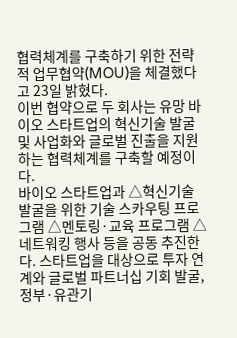협력체계를 구축하기 위한 전략적 업무협약(MOU)을 체결했다고 23일 밝혔다.
이번 협약으로 두 회사는 유망 바이오 스타트업의 혁신기술 발굴 및 사업화와 글로벌 진출을 지원하는 협력체계를 구축할 예정이다.
바이오 스타트업과 △혁신기술 발굴을 위한 기술 스카우팅 프로그램 △멘토링·교육 프로그램 △네트워킹 행사 등을 공동 추진한다. 스타트업을 대상으로 투자 연계와 글로벌 파트너십 기회 발굴, 정부·유관기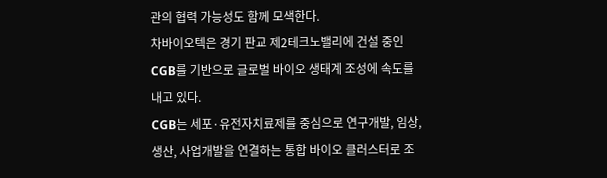관의 협력 가능성도 함께 모색한다.
차바이오텍은 경기 판교 제2테크노밸리에 건설 중인 CGB를 기반으로 글로벌 바이오 생태계 조성에 속도를 내고 있다.
CGB는 세포·유전자치료제를 중심으로 연구개발, 임상, 생산, 사업개발을 연결하는 통합 바이오 클러스터로 조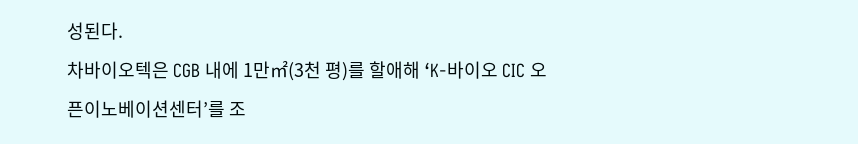성된다.
차바이오텍은 CGB 내에 1만㎡(3천 평)를 할애해 ‘K-바이오 CIC 오픈이노베이션센터’를 조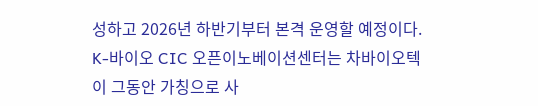성하고 2026년 하반기부터 본격 운영할 예정이다.
K-바이오 CIC 오픈이노베이션센터는 차바이오텍이 그동안 가칭으로 사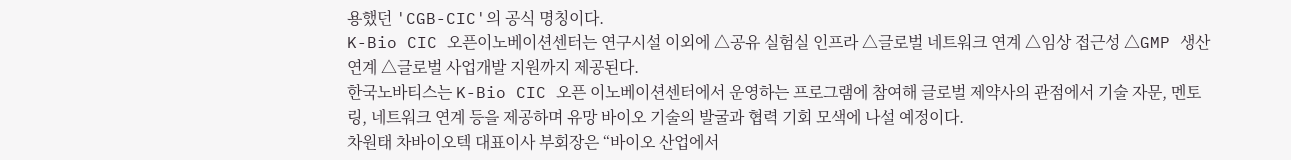용했던 'CGB-CIC'의 공식 명칭이다.
K-Bio CIC 오픈이노베이션센터는 연구시설 이외에 △공유 실험실 인프라 △글로벌 네트워크 연계 △임상 접근성 △GMP 생산 연계 △글로벌 사업개발 지원까지 제공된다.
한국노바티스는 K-Bio CIC 오픈 이노베이션센터에서 운영하는 프로그램에 참여해 글로벌 제약사의 관점에서 기술 자문, 멘토링, 네트워크 연계 등을 제공하며 유망 바이오 기술의 발굴과 협력 기회 모색에 나설 예정이다.
차원태 차바이오텍 대표이사 부회장은 “바이오 산업에서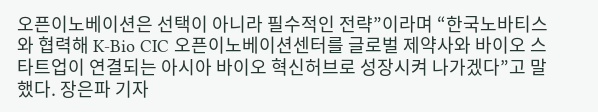오픈이노베이션은 선택이 아니라 필수적인 전략”이라며 “한국노바티스와 협력해 K-Bio CIC 오픈이노베이션센터를 글로벌 제약사와 바이오 스타트업이 연결되는 아시아 바이오 혁신허브로 성장시켜 나가겠다”고 말했다. 장은파 기자